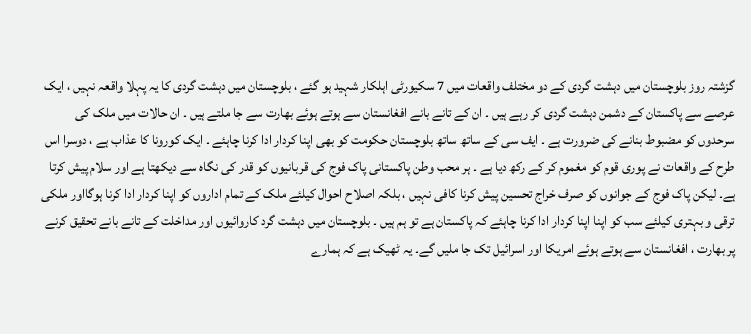گزشتہ روز بلوچستان میں دہشت گردی کے دو مختلف واقعات میں 7 سکیورٹی اہلکار شہید ہو گئے ، بلوچستان میں دہشت گردی کا یہ پہلا واقعہ نہیں ، ایک عرصے سے پاکستان کے دشمن دہشت گردی کر رہے ہیں ۔ ان کے تانے بانے افغانستان سے ہوتے ہوئے بھارت سے جا ملتے ہیں ۔ ان حالات میں ملک کی سرحدوں کو مضبوط بنانے کی ضرورت ہے ۔ ایف سی کے ساتھ ساتھ بلوچستان حکومت کو بھی اپنا کردار ادا کرنا چاہئے ۔ ایک کورونا کا عذاب ہے ، دوسرا اس طرح کے واقعات نے پوری قوم کو مغموم کر کے رکھ دیا ہے ۔ ہر محب وطن پاکستانی پاک فوج کی قربانیوں کو قدر کی نگاہ سے دیکھتا ہے اور سلام پیش کرتا ہے۔ لیکن پاک فوج کے جوانوں کو صرف خراج تحسین پیش کرنا کافی نہیں ، بلکہ اصلاح احوال کیلئے ملک کے تمام اداروں کو اپنا کردار ادا کرنا ہوگااور ملکی ترقی و بہتری کیلئے سب کو اپنا اپنا کردار ادا کرنا چاہئے کہ پاکستان ہے تو ہم ہیں ۔ بلوچستان میں دہشت گرد کاروائیوں اور مداخلت کے تانے بانے تحقیق کرنے پر بھارت ، افغانستان سے ہوتے ہوئے امریکا اور اسرائیل تک جا ملیں گے۔ یہ ٹھیک ہے کہ ہمارے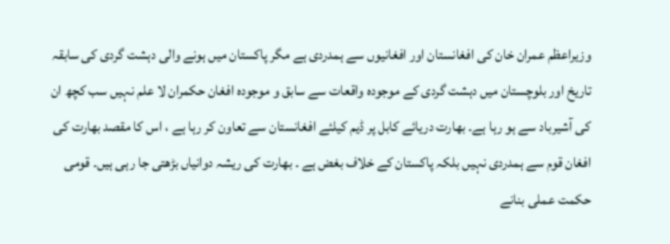وزیراعظم عمران خان کی افغانستان اور افغانیوں سے ہمدردی ہے مگر پاکستان میں ہونے والی دہشت گردی کی سابقہ تاریخ اور بلوچستان میں دہشت گردی کے موجودہ واقعات سے سابق و موجودہ افغان حکمران لا علم نہیں سب کچھ ان کی آشیرباد سے ہو رہا ہے۔ بھارت دریائے کابل پر ڈیم کیلئے افغانستان سے تعاون کر رہا ہے ، اس کا مقصد بھارت کی افغان قوم سے ہمدردی نہیں بلکہ پاکستان کے خلاف بغض ہے ۔ بھارت کی ریشہ دوانیاں بڑھتی جا رہی ہیں۔ قومی حکمت عملی بنانے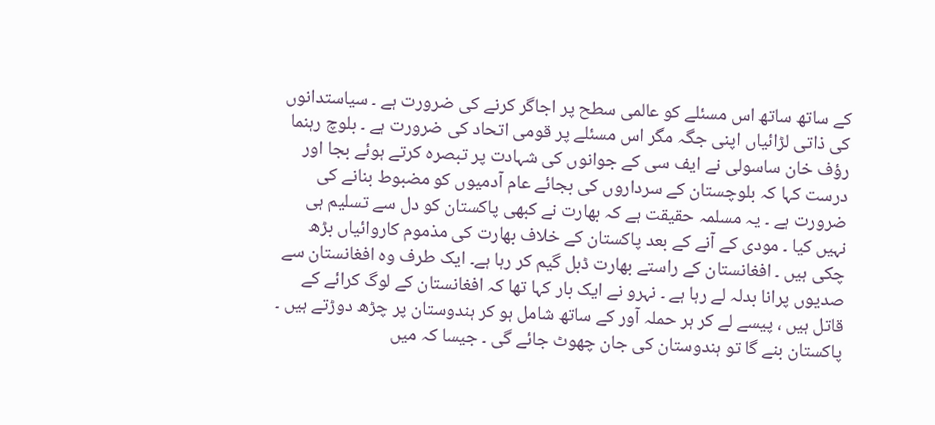کے ساتھ ساتھ اس مسئلے کو عالمی سطح پر اجاگر کرنے کی ضرورت ہے ۔ سیاستدانوں کی ذاتی لڑائیاں اپنی جگہ مگر اس مسئلے پر قومی اتحاد کی ضرورت ہے ۔ بلوچ رہنما رؤف خان ساسولی نے ایف سی کے جوانوں کی شہادت پر تبصرہ کرتے ہوئے بجا اور درست کہا کہ بلوچستان کے سرداروں کی بجائے عام آدمیوں کو مضبوط بنانے کی ضرورت ہے ۔ یہ مسلمہ حقیقت ہے کہ بھارت نے کبھی پاکستان کو دل سے تسلیم ہی نہیں کیا ۔ مودی کے آنے کے بعد پاکستان کے خلاف بھارت کی مذموم کاروائیاں بڑھ چکی ہیں ۔ افغانستان کے راستے بھارت ڈبل گیم کر رہا ہے۔ ایک طرف وہ افغانستان سے صدیوں پرانا بدلہ لے رہا ہے ۔ نہرو نے ایک بار کہا تھا کہ افغانستان کے لوگ کرائے کے قاتل ہیں ، پیسے لے کر ہر حملہ آور کے ساتھ شامل ہو کر ہندوستان پر چڑھ دوڑتے ہیں ۔ پاکستان بنے گا تو ہندوستان کی جان چھوٹ جائے گی ۔ جیسا کہ میں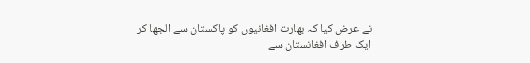نے عرض کیا کہ بھارت افغانیوں کو پاکستان سے الجھا کر ایک طرف افغانستان سے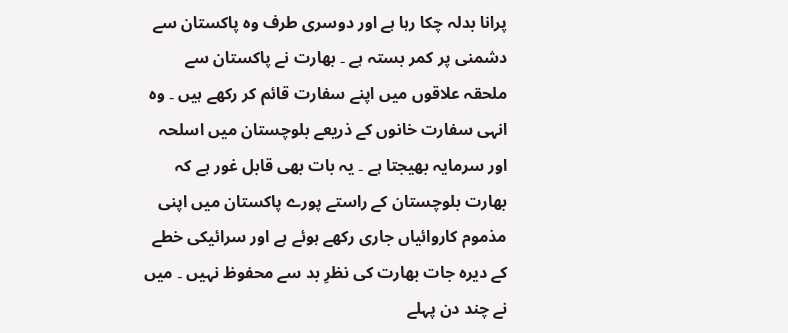پرانا بدلہ چکا رہا ہے اور دوسری طرف وہ پاکستان سے دشمنی پر کمر بستہ ہے ۔ بھارت نے پاکستان سے ملحقہ علاقوں میں اپنے سفارت قائم کر رکھے ہیں ۔ وہ انہی سفارت خانوں کے ذریعے بلوچستان میں اسلحہ اور سرمایہ بھیجتا ہے ۔ یہ بات بھی قابل غور ہے کہ بھارت بلوچستان کے راستے پورے پاکستان میں اپنی مذموم کاروائیاں جاری رکھے ہوئے ہے اور سرائیکی خطے کے دیرہ جات بھارت کی نظرِ بد سے محفوظ نہیں ۔ میں نے چند دن پہلے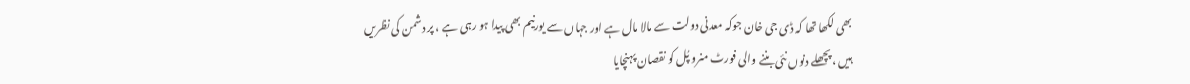بھی لکھا تھا کہ ڈی جی خان جوکہ معدنی دولت سے مالا مال ہے اور جہاں سے یورنیم بھی پیدا ہو رہی ہے ، پر دشمن کی نظریں ہیں ، پچھلے دنوں نئی بننے والی فورٹ منرو پُل کو نقصان پہنچایا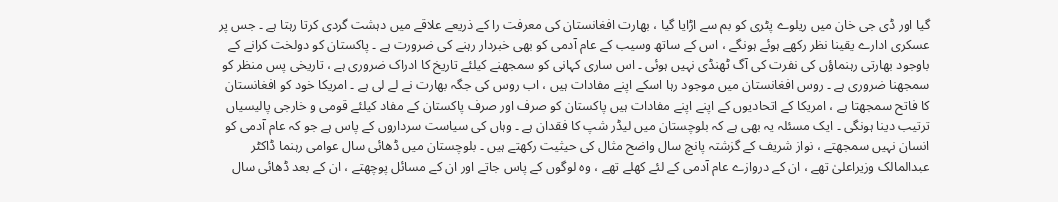گیا اور ڈی جی خان میں ریلوے پٹری کو بم سے اڑایا گیا ، بھارت افغانستان کی معرفت را کے ذریعے علاقے میں دہشت گردی کرتا رہتا ہے ۔ جس پر عسکری ادارے یقینا نظر رکھے ہوئے ہونگے ، اس کے ساتھ وسیب کے عام آدمی کو بھی خبردار رہنے کی ضرورت ہے ۔ پاکستان کو دولخت کرانے کے باوجود بھارتی رہنماؤں کی نفرت کی آگ ٹھنڈی نہیں ہوئی ۔ اس ساری کہانی کو سمجھنے کیلئے تاریخ کا ادراک ضروری ہے ، تاریخی پس منظر کو سمجھنا ضروری ہے ۔ روس افغانستان میں موجود رہا اسکے اپنے مفادات ہیں ، اب روس کی جگہ بھارت نے لے لی ہے ۔ امریکا خود کو افغانستان کا فاتح سمجھتا ہے ، امریکا کے اتحادیوں کے اپنے اپنے مفادات ہیں پاکستان کو صرف اور صرف پاکستان کے مفاد کیلئے قومی و خارجی پالیسیاں ترتیب دینا ہونگی ۔ ایک مسئلہ یہ بھی ہے کہ بلوچستان میں لیڈر شپ کا فقدان ہے ۔ وہاں کی سیاست سرداروں کے پاس ہے جو کہ عام آدمی کو انسان نہیں سمجھتے ، نواز شریف کے گزشتہ پانچ سال واضح مثال کی حیثیت رکھتے ہیں ۔ بلوچستان میں ڈھائی سال عوامی رہنما ڈاکٹر عبدالمالک وزیراعلیٰ تھے ، ان کے دروازے عام آدمی کے لئے کھلے تھے ، وہ لوگوں کے پاس جاتے اور ان کے مسائل پوچھتے ، ان کے بعد ڈھائی سال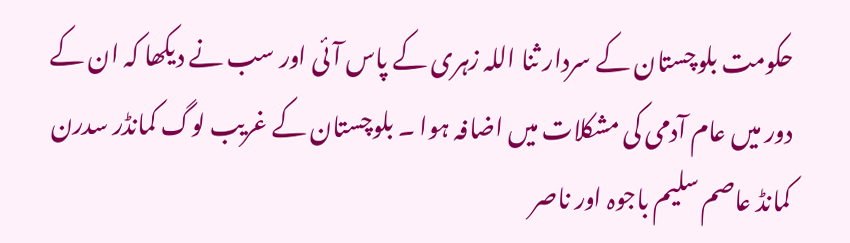حکومت بلوچستان کے سردار ثنا اللہ زہری کے پاس آئی اور سب نے دیکھا کہ ان کے دور میں عام آدمی کی مشکلات میں اضافہ ہوا ۔ بلوچستان کے غریب لوگ کمانڈر سدرن کمانڈ عاصم سلیم باجوہ اور ناصر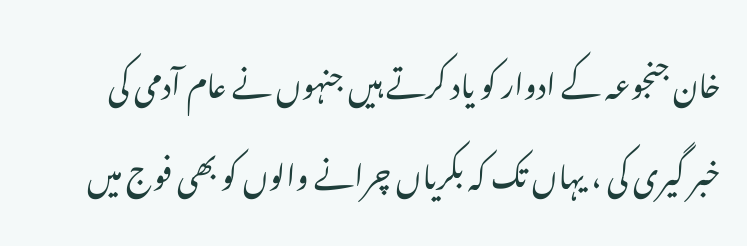خان جنجوعہ کے ادوار کو یاد کرتے ہیں جنہوں نے عام آدمی کی خبر گیری کی ، یہاں تک کہ بکریاں چرانے والوں کو بھی فوج میں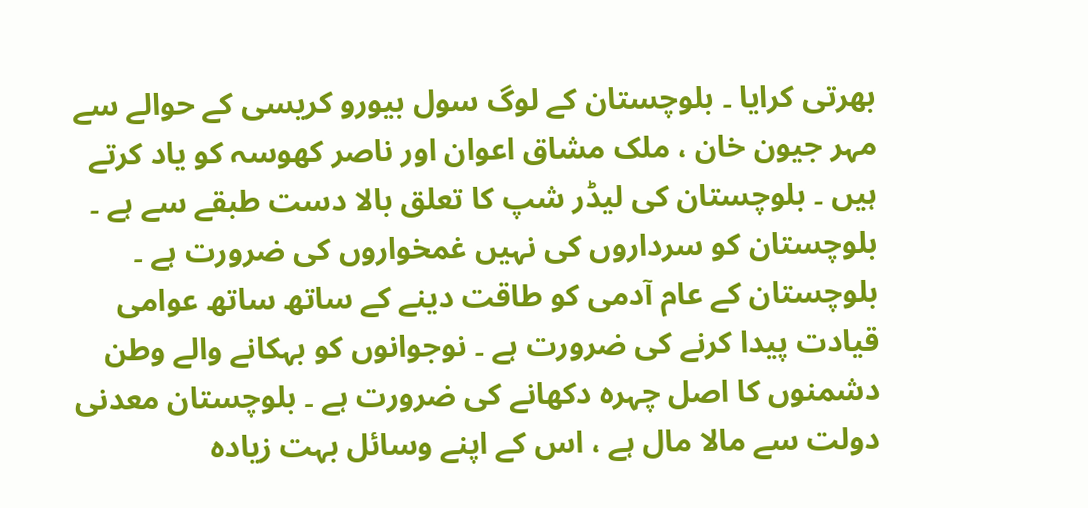بھرتی کرایا ۔ بلوچستان کے لوگ سول بیورو کریسی کے حوالے سے مہر جیون خان ، ملک مشاق اعوان اور ناصر کھوسہ کو یاد کرتے ہیں ۔ بلوچستان کی لیڈر شپ کا تعلق بالا دست طبقے سے ہے ۔ بلوچستان کو سرداروں کی نہیں غمخواروں کی ضرورت ہے ۔ بلوچستان کے عام آدمی کو طاقت دینے کے ساتھ ساتھ عوامی قیادت پیدا کرنے کی ضرورت ہے ۔ نوجوانوں کو بہکانے والے وطن دشمنوں کا اصل چہرہ دکھانے کی ضرورت ہے ۔ بلوچستان معدنی دولت سے مالا مال ہے ، اس کے اپنے وسائل بہت زیادہ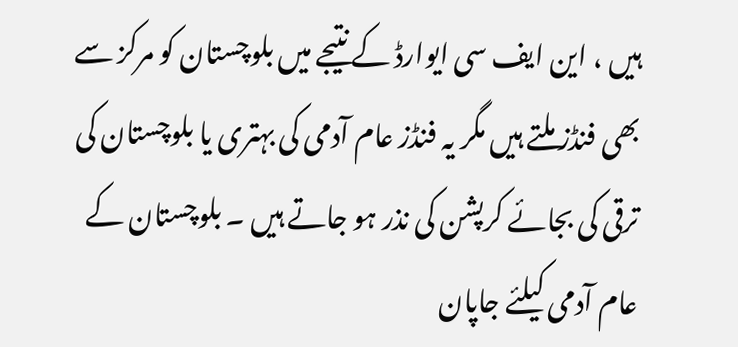ہیں ، این ایف سی ایوارڈ کے نتیجے میں بلوچستان کو مرکز سے بھی فنڈز ملتے ہیں مگر یہ فنڈز عام آدمی کی بہتری یا بلوچستان کی ترقی کی بجائے کرپشن کی نذر ہو جاتے ہیں ۔ بلوچستان کے عام آدمی کیلئے جاپان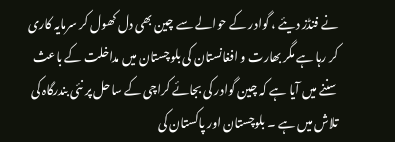نے فنڈز دیئے ، گوادر کے حوالے سے چین بھی دل کھول کر سرمایہ کاری کر رہا ہے مگر بھارت و افغانستان کی بلوچستان میں مداخلت کے باعث سننے میں آیا ہے کہ چین گوادر کی بجائے کراچی کے ساحل پر نئی بندرگاہ کی تلاش میں ہے ۔ بلوچستان اور پاکستان کی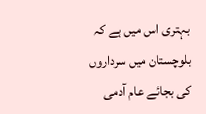بہتری اس میں ہے کہ بلوچستان میں سرداروں کی بجائے عام آدمی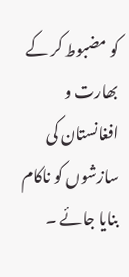کو مضبوط کر کے بھارت و افغانستان کی سازشوں کو ناکام بنایا جائے ۔